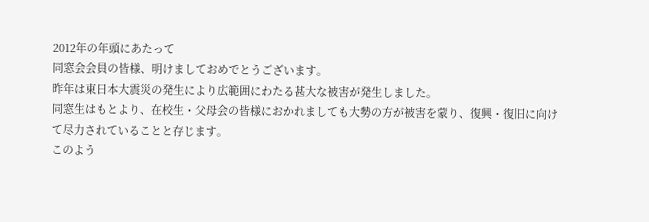2012年の年頭にあたって
同窓会会員の皆様、明けましておめでとうございます。
昨年は東日本大震災の発生により広範囲にわたる甚大な被害が発生しました。
同窓生はもとより、在校生・父母会の皆様におかれましても大勢の方が被害を蒙り、復興・復旧に向けて尽力されていることと存じます。
このよう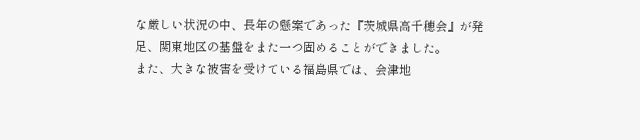な厳しい状況の中、長年の懸案であった『茨城県高千穂会』が発足、関東地区の基盤をまた一つ固めることができました。
また、大きな被害を受けている福島県では、会津地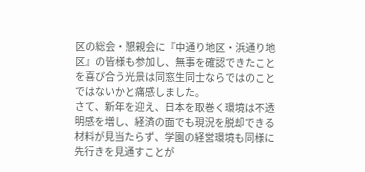区の総会・懇親会に『中通り地区・浜通り地区』の皆様も参加し、無事を確認できたことを喜び合う光景は同窓生同士ならではのことではないかと痛感しました。
さて、新年を迎え、日本を取巻く環境は不透明感を増し、経済の面でも現況を脱却できる材料が見当たらず、学園の経営環境も同様に先行きを見通すことが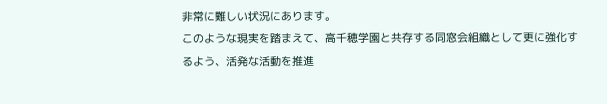非常に難しい状況にあります。
このような現実を踏まえて、高千穂学園と共存する同窓会組織として更に強化するよう、活発な活動を推進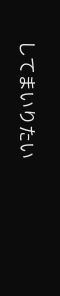してまいりたい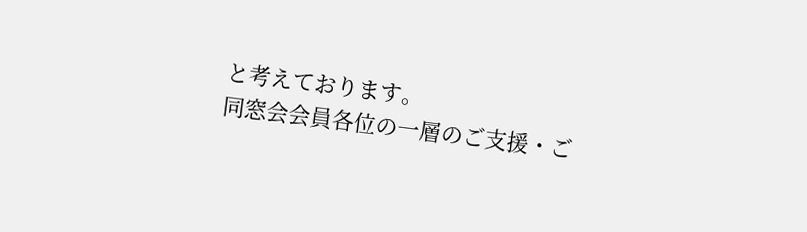と考えております。
同窓会会員各位の一層のご支援・ご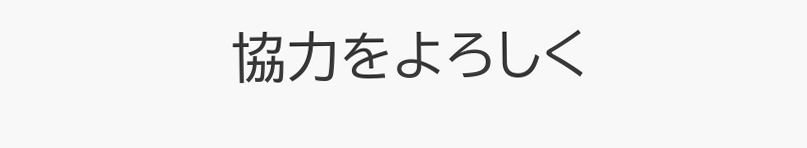協力をよろしく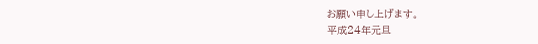お願い申し上げます。
平成24年元旦